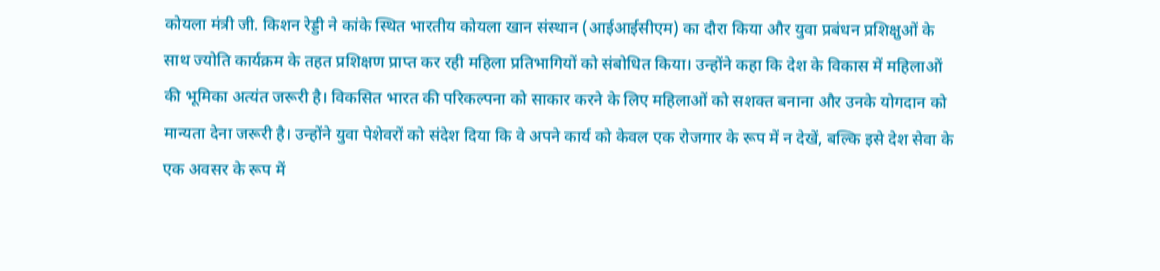कोयला मंत्री जी. किशन रेड्डी ने कांके स्थित भारतीय कोयला खान संस्थान (आईआईसीएम) का दौरा किया और युवा प्रबंधन प्रशिक्षुओं के साथ ज्योति कार्यक्रम के तहत प्रशिक्षण प्राप्त कर रही महिला प्रतिभागियों को संबोधित किया। उन्होंने कहा कि देश के विकास में महिलाओं की भूमिका अत्यंत जरूरी है। विकसित भारत की परिकल्पना को साकार करने के लिए महिलाओं को सशक्त बनाना और उनके योगदान को मान्यता देना जरूरी है। उन्होंने युवा पेशेवरों को संदेश दिया कि वे अपने कार्य को केवल एक रोजगार के रूप में न देखें, बल्कि इसे देश सेवा के एक अवसर के रूप में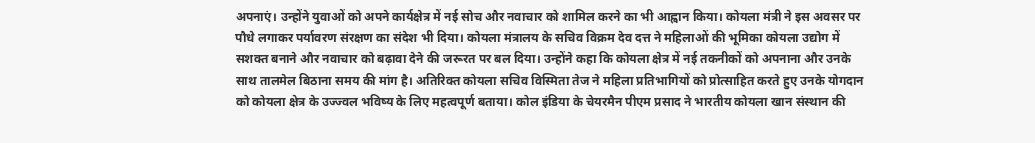अपनाएं। उन्होंने युवाओं को अपने कार्यक्षेत्र में नई सोच और नवाचार को शामिल करने का भी आह्वान किया। कोयला मंत्री ने इस अवसर पर पौधे लगाकर पर्यावरण संरक्षण का संदेश भी दिया। कोयला मंत्रालय के सचिव विक्रम देव दत्त ने महिलाओं की भूमिका कोयला उद्योग में सशक्त बनाने और नवाचार को बढ़ावा देने की जरूरत पर बल दिया। उन्होंने कहा कि कोयला क्षेत्र में नई तकनीकों को अपनाना और उनके साथ तालमेल बिठाना समय की मांग है। अतिरिक्त कोयला सचिव विस्मिता तेज ने महिला प्रतिभागियों को प्रोत्साहित करते हुए उनके योगदान को कोयला क्षेत्र के उज्ज्वल भविष्य के लिए महत्वपूर्ण बताया। कोल इंडिया के चेयरमैन पीएम प्रसाद ने भारतीय कोयला खान संस्थान की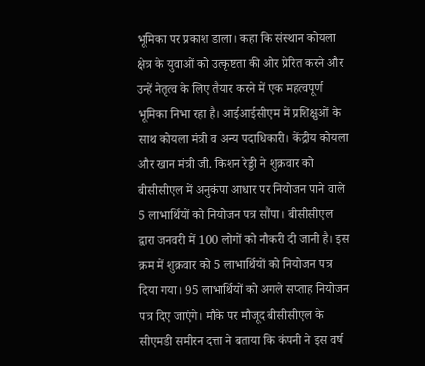भूमिका पर प्रकाश डाला। कहा कि संस्थान कोयला क्षेत्र के युवाओं को उत्कृष्टता की ओर प्रेरित करने और उन्हें नेतृत्व के लिए तैयार करने में एक महत्वपूर्ण भूमिका निभा रहा है। आईआईसीएम में प्रशिक्षुओं के साथ कोयला मंत्री व अन्य पदाधिकारी। केंद्रीय कोयला और खान मंत्री जी. किशन रेड्डी ने शुक्रवार को बीसीसीएल में अनुकंपा आधार पर नियोजन पाने वाले 5 लाभार्थियों को नियोजन पत्र सौंपा। बीसीसीएल द्वारा जनवरी में 100 लोगों को नौकरी दी जानी है। इस क्रम में शुक्रवार को 5 लाभार्थियों को नियोजन पत्र दिया गया। 95 लाभार्थियों को अगले सप्ताह नियोजन पत्र दिए जाएंगे। मौके पर मौजूद बीसीसीएल के सीएमडी समीरन दत्ता ने बताया कि कंपनी ने इस वर्ष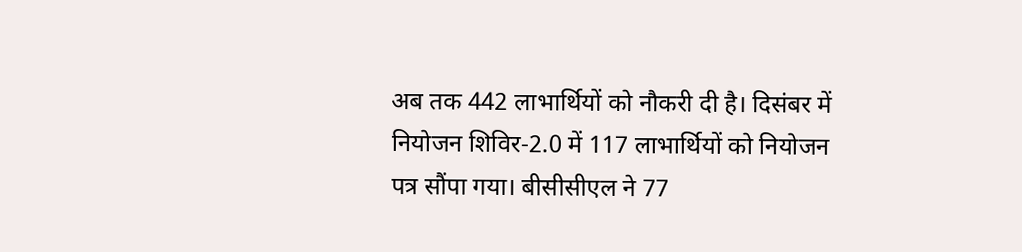अब तक 442 लाभार्थियों को नौकरी दी है। दिसंबर में नियोजन शिविर-2.0 में 117 लाभार्थियों को नियोजन पत्र सौंपा गया। बीसीसीएल ने 77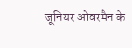जूनियर ओवरमैन के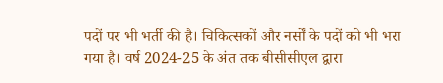पदों पर भी भर्ती की है। चिकित्सकों और नर्सों के पदों को भी भरा गया है। वर्ष 2024-25 के अंत तक बीसीसीएल द्वारा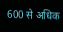600 से अधिक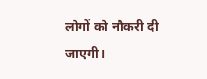लोगों को नौकरी दी जाएगी।